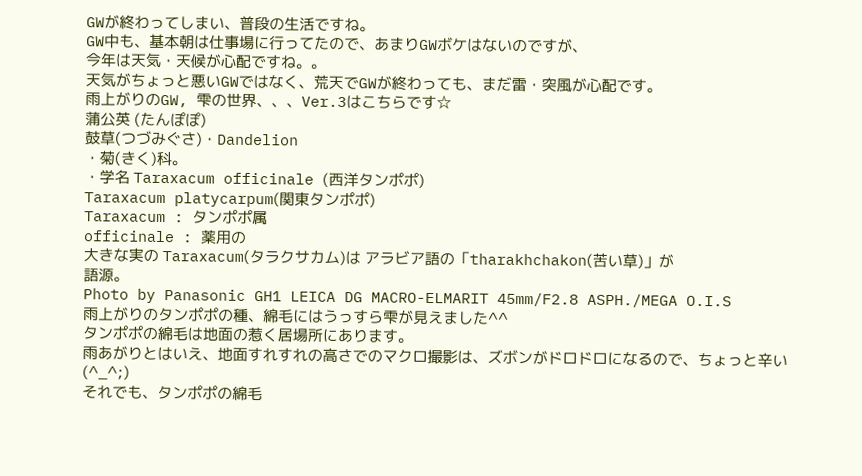GWが終わってしまい、普段の生活ですね。
GW中も、基本朝は仕事場に行ってたので、あまりGWボケはないのですが、
今年は天気・天候が心配ですね。。
天気がちょっと悪いGWではなく、荒天でGWが終わっても、まだ雷・突風が心配です。
雨上がりのGW, 雫の世界、、、Ver.3はこちらです☆
蒲公英 (たんぽぽ)
鼓草(つづみぐさ)・Dandelion
・菊(きく)科。
・学名 Taraxacum officinale (西洋タンポポ)
Taraxacum platycarpum(関東タンポポ)
Taraxacum : タンポポ属
officinale : 薬用の
大きな実の Taraxacum(タラクサカム)は アラビア語の「tharakhchakon(苦い草)」が
語源。
Photo by Panasonic GH1 LEICA DG MACRO-ELMARIT 45mm/F2.8 ASPH./MEGA O.I.S
雨上がりのタンポポの種、綿毛にはうっすら雫が見えました^^
タンポポの綿毛は地面の惹く居場所にあります。
雨あがりとはいえ、地面すれすれの高さでのマクロ撮影は、ズボンがドロドロになるので、ちょっと辛い(^_^;)
それでも、タンポポの綿毛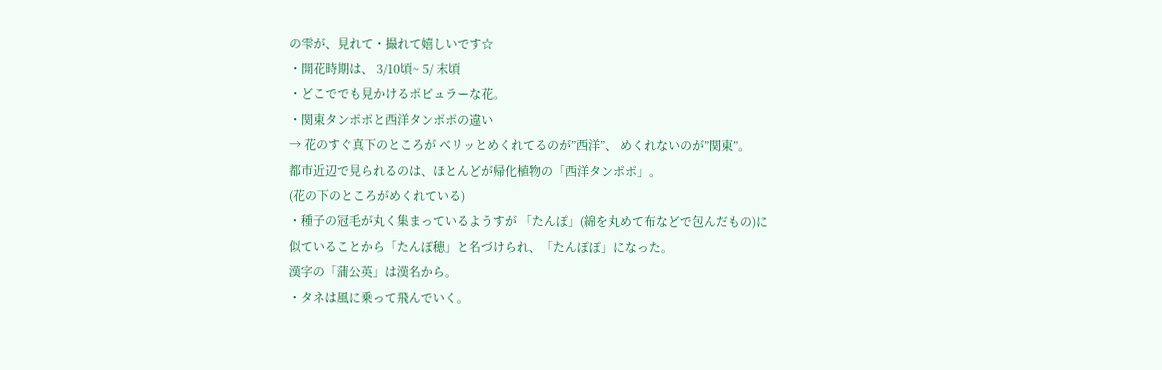の雫が、見れて・撮れて嬉しいです☆
・開花時期は、 3/10頃~ 5/ 末頃
・どこででも見かけるポピュラーな花。
・関東タンポポと西洋タンポポの違い
→ 花のすぐ真下のところが ベリッとめくれてるのが”西洋”、 めくれないのが”関東”。
都市近辺で見られるのは、ほとんどが帰化植物の「西洋タンポポ」。
(花の下のところがめくれている)
・種子の冠毛が丸く集まっているようすが 「たんぽ」(綿を丸めて布などで包んだもの)に
似ていることから「たんぽ穂」と名づけられ、「たんぽぽ」になった。
漢字の「蒲公英」は漢名から。
・タネは風に乗って飛んでいく。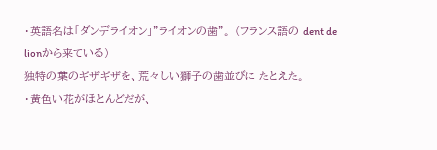・英語名は「ダンデライオン」”ライオンの歯”。 (フランス語の dent de lionから来ている)
独特の葉のギザギザを、荒々しい獅子の歯並びに たとえた。
・黄色い花がほとんどだが、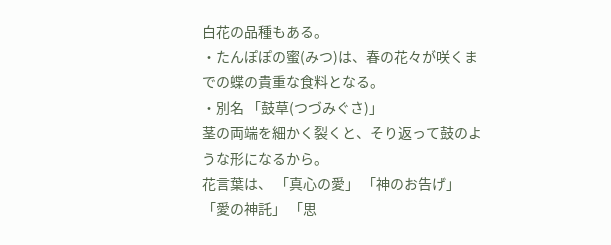白花の品種もある。
・たんぽぽの蜜(みつ)は、春の花々が咲くまでの蝶の貴重な食料となる。
・別名 「鼓草(つづみぐさ)」
茎の両端を細かく裂くと、そり返って鼓のような形になるから。
花言葉は、 「真心の愛」 「神のお告げ」 「愛の神託」 「思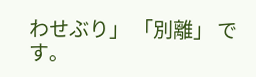わせぶり」 「別離」 です。